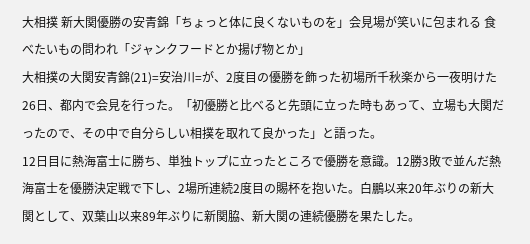大相撲 新大関優勝の安青錦「ちょっと体に良くないものを」会見場が笑いに包まれる 食べたいもの問われ「ジャンクフードとか揚げ物とか」
大相撲の大関安青錦(21)=安治川=が、2度目の優勝を飾った初場所千秋楽から一夜明けた26日、都内で会見を行った。「初優勝と比べると先頭に立った時もあって、立場も大関だったので、その中で自分らしい相撲を取れて良かった」と語った。
12日目に熱海富士に勝ち、単独トップに立ったところで優勝を意識。12勝3敗で並んだ熱海富士を優勝決定戦で下し、2場所連続2度目の賜杯を抱いた。白鵬以来20年ぶりの新大関として、双葉山以来89年ぶりに新関脇、新大関の連続優勝を果たした。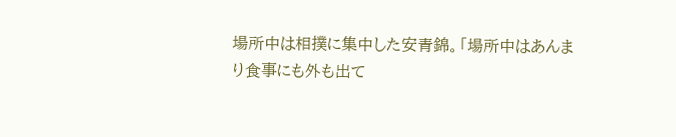場所中は相撲に集中した安青錦。「場所中はあんまり食事にも外も出て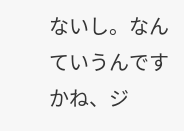ないし。なんていうんですかね、ジ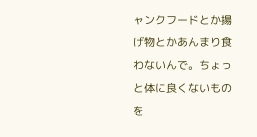ャンクフードとか揚げ物とかあんまり食わないんで。ちょっと体に良くないものを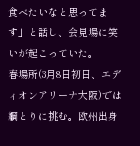食べたいなと思ってます」と話し、会見場に笑いが起こっていた。
春場所(3月8日初日、エディオンアリーナ大阪)では綱とりに挑む。欧州出身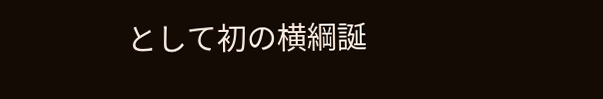として初の横綱誕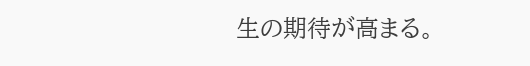生の期待が高まる。